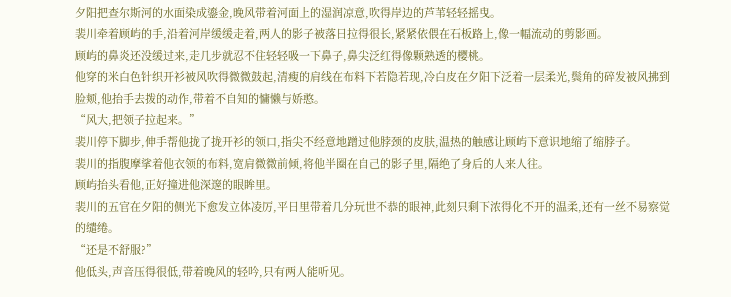夕阳把查尔斯河的水面染成鎏金,晚风带着河面上的湿润凉意,吹得岸边的芦苇轻轻摇曳。
裴川牵着顾屿的手,沿着河岸缓缓走着,两人的影子被落日拉得很长,紧紧依偎在石板路上,像一幅流动的剪影画。
顾屿的鼻炎还没缓过来,走几步就忍不住轻轻吸一下鼻子,鼻尖泛红得像颗熟透的樱桃。
他穿的米白色针织开衫被风吹得微微鼓起,清瘦的肩线在布料下若隐若现,冷白皮在夕阳下泛着一层柔光,鬓角的碎发被风拂到脸颊,他抬手去拨的动作,带着不自知的慵懒与娇憨。
“风大,把领子拉起来。”
裴川停下脚步,伸手帮他拢了拢开衫的领口,指尖不经意地蹭过他脖颈的皮肤,温热的触感让顾屿下意识地缩了缩脖子。
裴川的指腹摩挲着他衣领的布料,宽肩微微前倾,将他半圈在自己的影子里,隔绝了身后的人来人往。
顾屿抬头看他,正好撞进他深邃的眼眸里。
裴川的五官在夕阳的侧光下愈发立体凌厉,平日里带着几分玩世不恭的眼神,此刻只剩下浓得化不开的温柔,还有一丝不易察觉的缱绻。
“还是不舒服?”
他低头,声音压得很低,带着晚风的轻吟,只有两人能听见。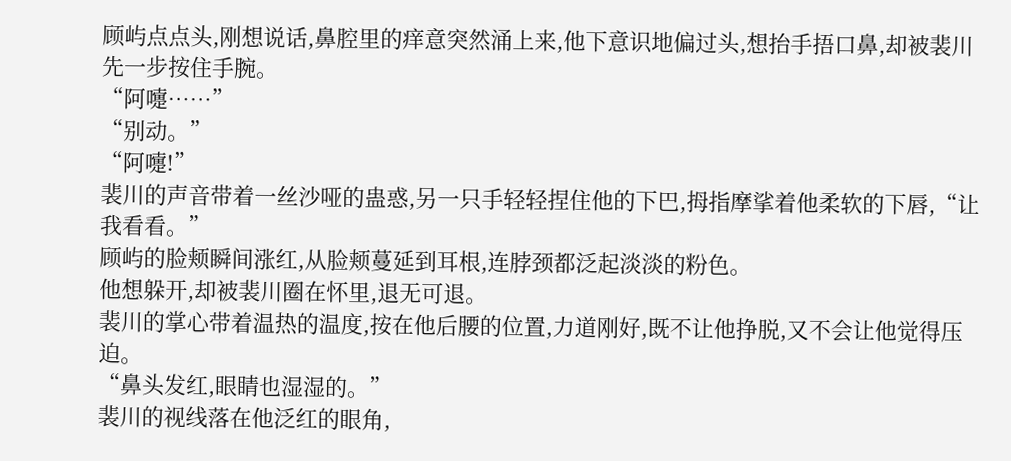顾屿点点头,刚想说话,鼻腔里的痒意突然涌上来,他下意识地偏过头,想抬手捂口鼻,却被裴川先一步按住手腕。
“阿嚏……”
“别动。”
“阿嚏!”
裴川的声音带着一丝沙哑的蛊惑,另一只手轻轻捏住他的下巴,拇指摩挲着他柔软的下唇,“让我看看。”
顾屿的脸颊瞬间涨红,从脸颊蔓延到耳根,连脖颈都泛起淡淡的粉色。
他想躲开,却被裴川圈在怀里,退无可退。
裴川的掌心带着温热的温度,按在他后腰的位置,力道刚好,既不让他挣脱,又不会让他觉得压迫。
“鼻头发红,眼睛也湿湿的。”
裴川的视线落在他泛红的眼角,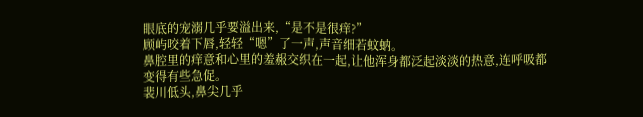眼底的宠溺几乎要溢出来,“是不是很痒?”
顾屿咬着下唇,轻轻“嗯”了一声,声音细若蚊蚋。
鼻腔里的痒意和心里的羞赧交织在一起,让他浑身都泛起淡淡的热意,连呼吸都变得有些急促。
裴川低头,鼻尖几乎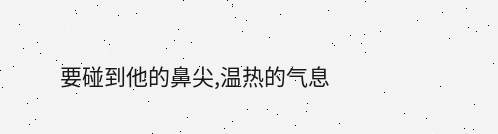要碰到他的鼻尖,温热的气息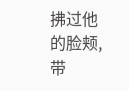拂过他的脸颊,带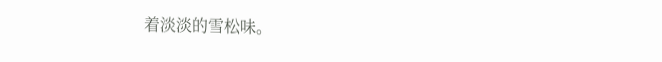着淡淡的雪松味。